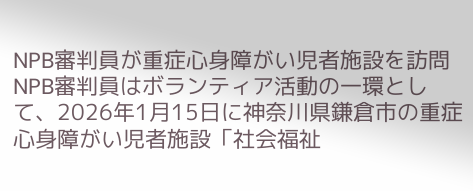NPB審判員が重症心身障がい児者施設を訪問
NPB審判員はボランティア活動の一環として、2026年1月15日に神奈川県鎌倉市の重症心身障がい児者施設「社会福祉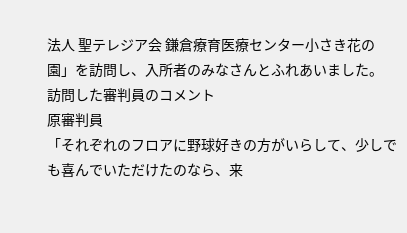法人 聖テレジア会 鎌倉療育医療センター小さき花の園」を訪問し、入所者のみなさんとふれあいました。
訪問した審判員のコメント
原審判員
「それぞれのフロアに野球好きの方がいらして、少しでも喜んでいただけたのなら、来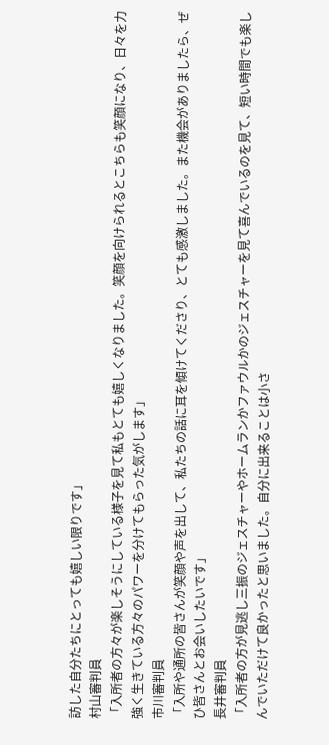訪した自分たちにとっても嬉しい限りです」
村山審判員
「入所者の方々が楽しそうにしている様子を見て私もとても嬉しくなりました。笑顔を向けられるとこちらも笑顔になり、日々を力強く生きている方々のパワーを分けてもらった気がします」
市川審判員
「入所や通所の皆さんが笑顔や声を出して、私たちの話に耳を傾けてくださり、とても感激しました。また機会がありましたら、ぜひ皆さんとお会いしたいです」
長井審判員
「入所者の方が見逃し三振のジェスチャーやホームランかファウルかのジェスチャーを見て喜んでいるのを見て、短い時間でも楽しんでいただけて良かったと思いました。自分に出来ることは小さ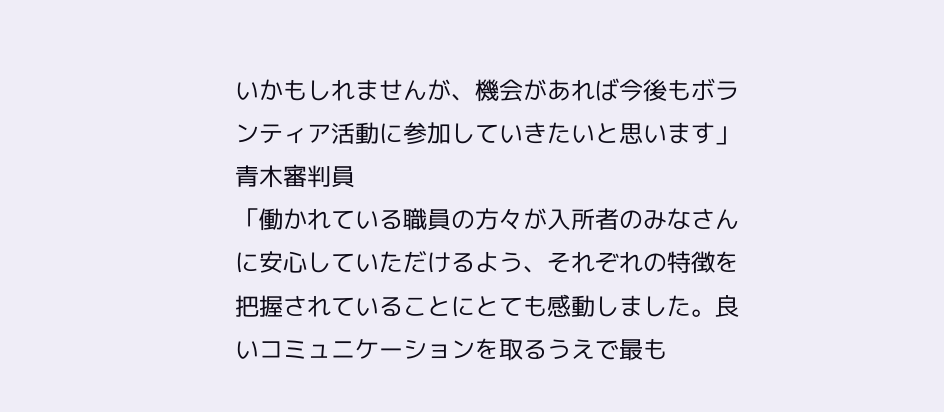いかもしれませんが、機会があれば今後もボランティア活動に参加していきたいと思います」
青木審判員
「働かれている職員の方々が入所者のみなさんに安心していただけるよう、それぞれの特徴を把握されていることにとても感動しました。良いコミュニケーションを取るうえで最も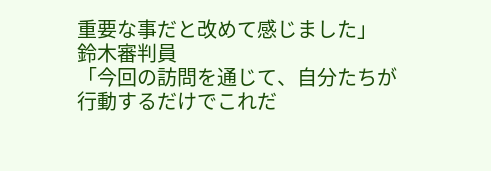重要な事だと改めて感じました」
鈴木審判員
「今回の訪問を通じて、自分たちが行動するだけでこれだ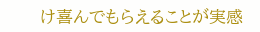け喜んでもらえることが実感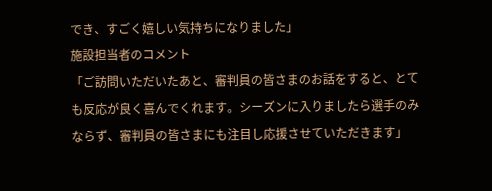でき、すごく嬉しい気持ちになりました」
施設担当者のコメント
「ご訪問いただいたあと、審判員の皆さまのお話をすると、とても反応が良く喜んでくれます。シーズンに入りましたら選手のみならず、審判員の皆さまにも注目し応援させていただきます」